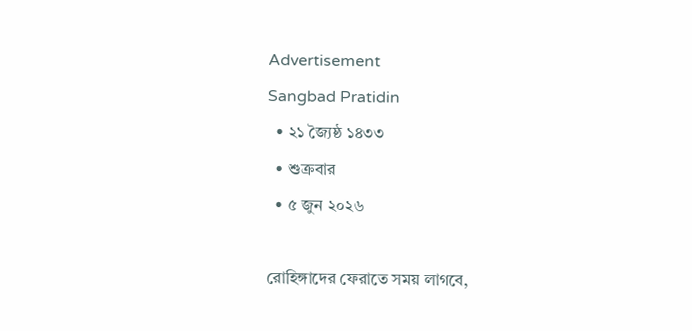Advertisement
Sangbad Pratidin
  • ২১ জ্যৈষ্ঠ ১৪৩৩
  • শুক্রবার
  • ৫ জুন ২০২৬

রোহিঙ্গাদের ফেরাতে সময় লাগবে,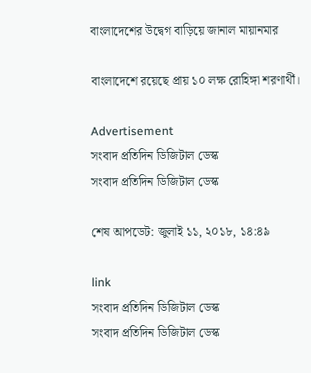বাংলাদেশের উদ্বেগ বাড়িয়ে জানাল মায়ানমার

বাংলাদেশে রয়েছে প্রায় ১০ লক্ষ রোহিঙ্গা শরণার্থী।

Advertisement
সংবাদ প্রতিদিন ডিজিটাল ডেস্ক
সংবাদ প্রতিদিন ডিজিটাল ডেস্ক

শেষ আপডেট: জুলাই ১১, ২০১৮, ১৪:৪৯

link
সংবাদ প্রতিদিন ডিজিটাল ডেস্ক
সংবাদ প্রতিদিন ডিজিটাল ডেস্ক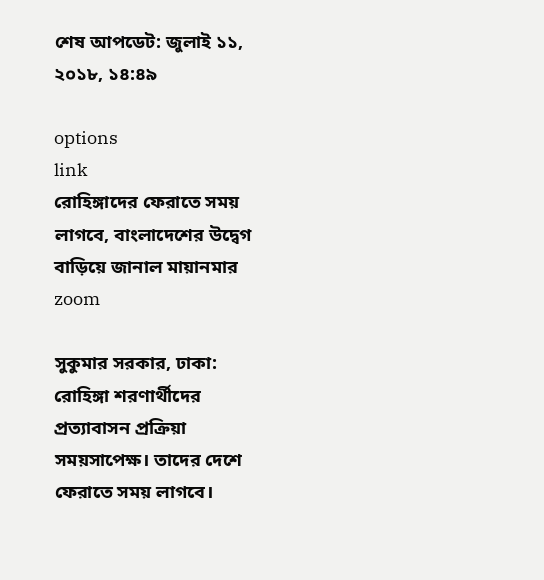শেষ আপডেট: জুলাই ১১, ২০১৮, ১৪:৪৯

options
link
রোহিঙ্গাদের ফেরাতে সময় লাগবে, বাংলাদেশের উদ্বেগ বাড়িয়ে জানাল মায়ানমার zoom

সুকুমার সরকার, ঢাকা: রোহিঙ্গা শরণার্থীদের প্রত্যাবাসন প্রক্রিয়া সময়সাপেক্ষ। তাদের দেশে ফেরাতে সময় লাগবে।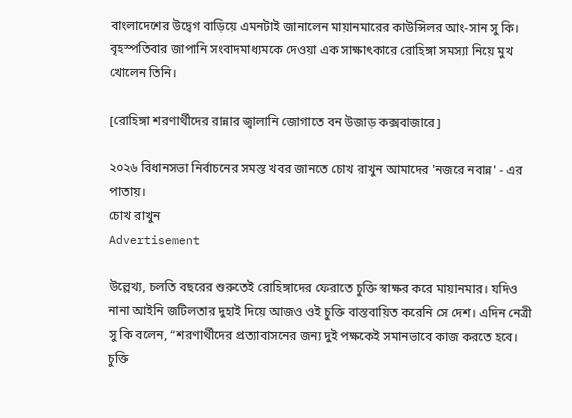বাংলাদেশের উদ্বেগ বাড়িয়ে এমনটাই জানালেন মায়ানমারের কাউন্সিলর আং-সান সু কি। বৃহস্পতিবার জাপানি সংবাদমাধ্যমকে দেওয়া এক সাক্ষাৎকারে রোহিঙ্গা সমস্যা নিয়ে মুখ খোলেন তিনি।

[রোহিঙ্গা শরণার্থীদের রান্নার জ্বালানি জোগাতে বন উজাড় কক্সবাজারে]

২০২৬ বিধানসভা নির্বাচনের সমস্ত খবর জানতে চোখ রাখুন আমাদের 'নজরে নবান্ন' - এর পাতায়।
চোখ রাখুন
Advertisement

উল্লেখ্য, চলতি বছরের শুরুতেই রোহিঙ্গাদের ফেরাতে চুক্তি স্বাক্ষর করে মায়ানমার। যদিও নানা আইনি জটিলতার দুহাই দিয়ে আজও ওই চুক্তি বাস্তবায়িত করেনি সে দেশ। এদিন নেত্রী সু কি বলেন, “শরণার্থীদের প্রত্যাবাসনের জন্য দুই পক্ষকেই সমানভাবে কাজ করতে হবে। চুক্তি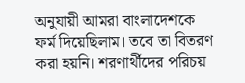অনুযায়ী আমরা বাংলাদেশকে ফর্ম দিয়েছিলাম। তবে তা বিতরণ করা হয়নি। শরণার্থীদের পরিচয়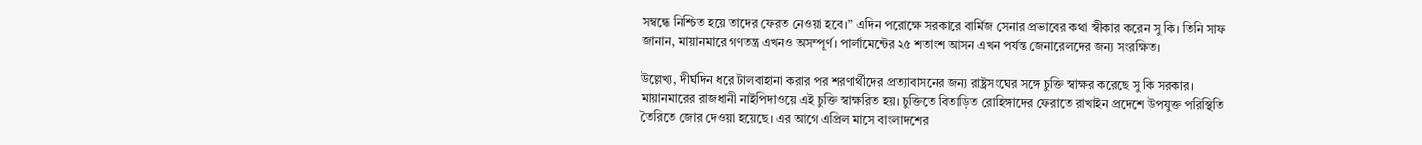সম্বন্ধে নিশ্চিত হয়ে তাদের ফেরত নেওয়া হবে।” এদিন পরোক্ষে সরকারে বার্মিজ সেনার প্রভাবের কথা স্বীকার করেন সু কি। তিনি সাফ জানান, মায়ানমারে গণতন্ত্র এখনও অসম্পূর্ণ। পার্লামেন্টের ২৫ শতাংশ আসন এখন পর্যন্ত জেনারেলদের জন্য সংরক্ষিত।

উল্লেখ্য, দীর্ঘদিন ধরে টালবাহানা করার পর শরণার্থীদের প্রত্যাবাসনের জন্য রাষ্ট্রসংঘের সঙ্গে চুক্তি স্বাক্ষর করেছে সু কি সরকার। মায়ানমারের রাজধানী নাইপিদাওয়ে এই চুক্তি স্বাক্ষরিত হয়। চুক্তিতে বিতাড়িত রোহিঙ্গাদের ফেরাতে রাখাইন প্রদেশে উপযুক্ত পরিস্থিতি তৈরিতে জোর দেওয়া হয়েছে। এর আগে এপ্রিল মাসে বাংলাদশের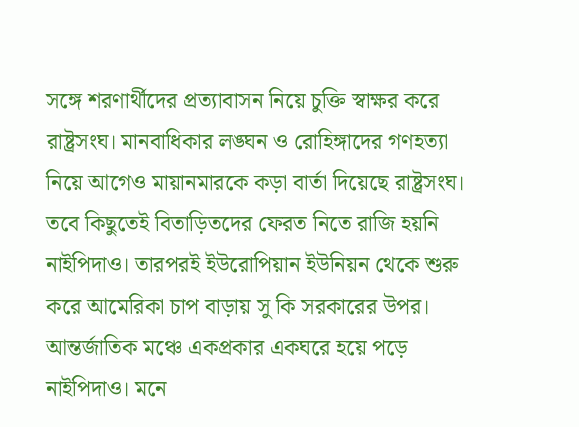সঙ্গে শরণার্থীদের প্রত্যাবাসন নিয়ে চুক্তি স্বাক্ষর করে রাষ্ট্রসংঘ। মানবাধিকার লঙ্ঘন ও রোহিঙ্গাদের গণহত্যা নিয়ে আগেও মায়ানমারকে কড়া বার্তা দিয়েছে রাষ্ট্রসংঘ। তবে কিছুতেই বিতাড়িতদের ফেরত নিতে রাজি হয়নি নাইপিদাও। তারপরই ইউরোপিয়ান ইউনিয়ন থেকে শুরু করে আমেরিকা চাপ বাড়ায় সু কি সরকারের উপর। আন্তর্জাতিক মঞ্চে একপ্রকার একঘরে হয়ে পড়ে নাইপিদাও। মনে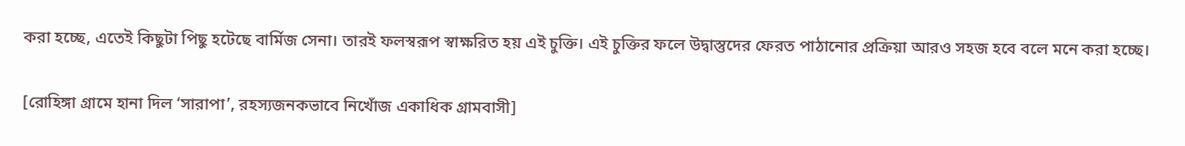করা হচ্ছে, এতেই কিছুটা পিছু হটেছে বার্মিজ সেনা। তারই ফলস্বরূপ স্বাক্ষরিত হয় এই চুক্তি। এই চুক্তির ফলে উদ্বাস্তুদের ফেরত পাঠানোর প্রক্রিয়া আরও সহজ হবে বলে মনে করা হচ্ছে।

[রোহিঙ্গা গ্রামে হানা দিল ‘সারাপা’, রহস্যজনকভাবে নিখোঁজ একাধিক গ্রামবাসী]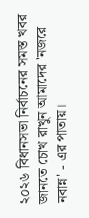২০২৬ বিধানসভা নির্বাচনের সমস্ত খবর জানতে চোখ রাখুন আমাদের 'নজরে নবান্ন' - এর পাতায়।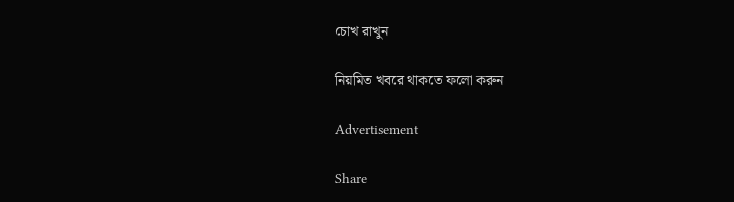চোখ রাখুন

নিয়মিত খবরে থাকতে ফলো করুন

Advertisement

Share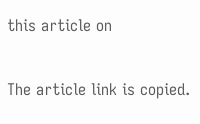this article on

The article link is copied.